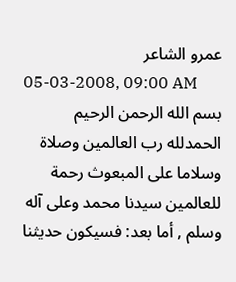عمرو الشاعر
05-03-2008, 09:00 AM
بسم الله الرحمن الرحيم
الحمدلله رب العالمين وصلاة وسلاما على المبعوث رحمة للعالمين سيدنا محمد وعلى آله وسلم , أما بعد: فسيكون حديثنا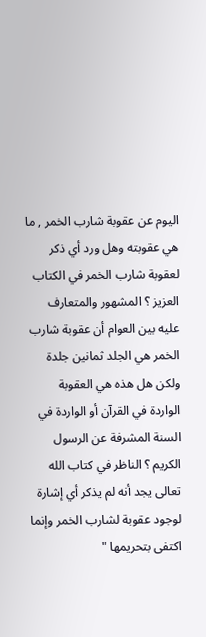اليوم عن عقوبة شارب الخمر , ما هي عقوبته وهل ورد أي ذكر لعقوبة شارب الخمر في الكتاب العزيز ؟ المشهور والمتعارف عليه بين العوام أن عقوبة شارب الخمر هي الجلد ثمانين جلدة ولكن هل هذه هي العقوبة الواردة في القرآن أو الواردة في السنة المشرفة عن الرسول الكريم ؟ الناظر في كتاب الله تعالى يجد أنه لم يذكر أي إشارة لوجود عقوبة لشارب الخمر وإنما اكتفى بتحريمها "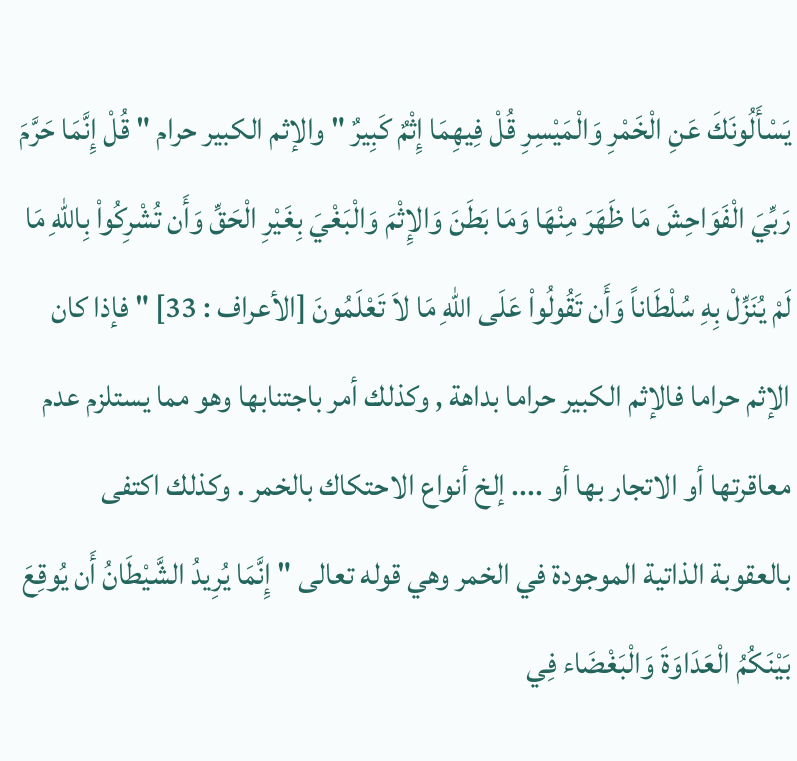يَسْأَلُونَكَ عَنِ الْخَمْرِ وَالْمَيْسِرِ قُلْ فِيهِمَا إِثْمٌ كَبِيرٌ " والإثم الكبير حرام " قُلْ إِنَّمَا حَرَّمَ رَبِّيَ الْفَوَاحِشَ مَا ظَهَرَ مِنْهَا وَمَا بَطَنَ وَالإِثْمَ وَالْبَغْيَ بِغَيْرِ الْحَقِّ وَأَن تُشْرِكُواْ بِاللّهِ مَا لَمْ يُنَزِّلْ بِهِ سُلْطَاناً وَأَن تَقُولُواْ عَلَى اللّهِ مَا لاَ تَعْلَمُونَ [الأعراف : 33] " فإذا كان الإثم حراما فالإثم الكبير حراما بداهة , وكذلك أمر باجتنابها وهو مما يستلزم عدم معاقرتها أو الاتجار بها أو .... إلخ أنواع الاحتكاك بالخمر . وكذلك اكتفى بالعقوبة الذاتية الموجودة في الخمر وهي قوله تعالى " إِنَّمَا يُرِيدُ الشَّيْطَانُ أَن يُوقِعَ بَيْنَكُمُ الْعَدَاوَةَ وَالْبَغْضَاء فِي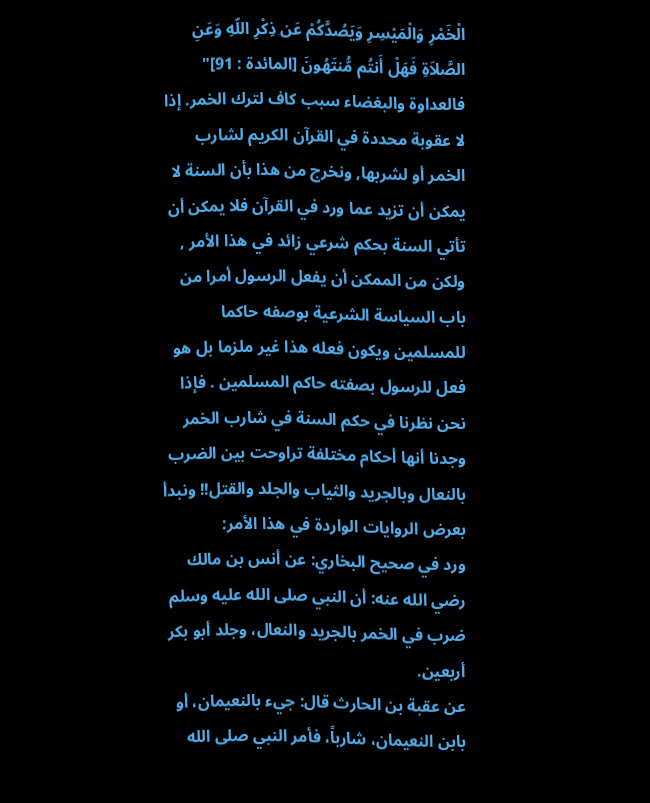الْخَمْرِ وَالْمَيْسِرِ وَيَصُدَّكُمْ عَن ذِكْرِ اللّهِ وَعَنِ الصَّلاَةِ فَهَلْ أَنتُم مُّنتَهُونَ [المائدة : 91]" فالعداوة والبغضاء سبب كاف لترك الخمر. إذا لا عقوبة محددة في القرآن الكريم لشارب الخمر أو لشربها, ونخرج من هذا بأن السنة لا يمكن أن تزيد عما ورد في القرآن فلا يمكن أن تأتي السنة بحكم شرعي زائد في هذا الأمر , ولكن من الممكن أن يفعل الرسول أمرا من باب السياسة الشرعية بوصفه حاكما للمسلمين ويكون فعله هذا غير ملزما بل هو فعل للرسول بصفته حاكم المسلمين . فإذا نحن نظرنا في حكم السنة في شارب الخمر وجدنا أنها أحكام مختلفة تراوحت بين الضرب بالنعال وبالجريد والثياب والجلد والقتل!! ونبدأ بعرض الروايات الواردة في هذا الأمر:
ورد في صحيح البخاري: عن أنس بن مالك رضي الله عنه: أن النبي صلى الله عليه وسلم ضرب في الخمر بالجريد والنعال، وجلد أبو بكر أربعين.
عن عقبة بن الحارث قال: جيء بالنعيمان، أو بابن النعيمان، شارباً، فأمر النبي صلى الله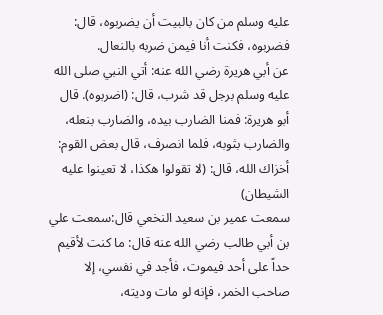عليه وسلم من كان بالبيت أن يضربوه، قال: فضربوه، فكنت أنا فيمن ضربه بالنعال.
عن أبي هريرة رضي الله عنه: أتي النبي صلى الله عليه وسلم برجل قد شرب، قال: (اضربوه). قال أبو هريرة: فمنا الضارب بيده، والضارب بنعله، والضارب بثوبه، فلما انصرف، قال بعض القوم: أخزاك الله، قال: (لا تقولوا هكذا، لا تعينوا عليه الشيطان)
سمعت عمير بن سعيد النخعي قال:سمعت علي بن أبي طالب رضي الله عنه قال: ما كنت لأقيم حداً على أحد فيموت، فأجد في نفسي، إلا صاحب الخمر، فإنه لو مات وديته،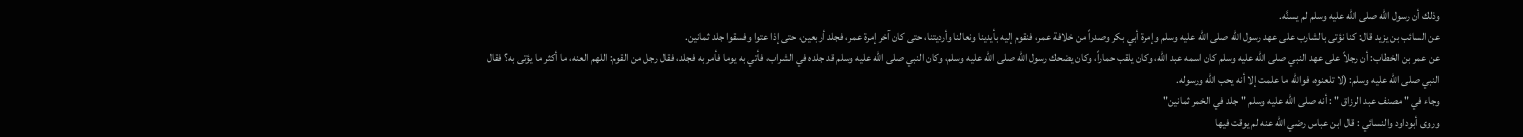وذلك أن رسول الله صلى الله عليه وسلم لم يسنَّه.
عن السائب بن يزيد قال: كنا نؤتى بالشارب على عهد رسول الله صلى الله عليه وسلم وإمرة أبي بكر وصدراً من خلافة عمر، فنقوم إليه بأيدينا ونعالنا وأرديتنا، حتى كان آخر إمرة عمر، فجلد أربعين، حتى إذا عتوا وفسقوا جلد ثمانين.
عن عمر بن الخطاب: أن رجلاً على عهد النبي صلى الله عليه وسلم كان اسمه عبد الله، وكان يلقب حماراً، وكان يضحك رسول الله صلى الله عليه وسلم، وكان النبي صلى الله عليه وسلم قد جلده في الشراب، فأتي به يوما فأمر به فجلد، فقال رجل من القوم: اللهم العنه، ما أكثر ما يؤتى به؟ فقال النبي صلى الله عليه وسلم: (لا تلعنوه، فوالله ما علمت إلا أنه يحب الله ورسوله.
وجاء في " مصنف عبد الرزاق " : أنه صلى الله عليه وسلم "جلد في الخمر ثمانين"
وروى أبوداود والنسائي : قال ابن عباس رضي الله عنه لم يوقت فيها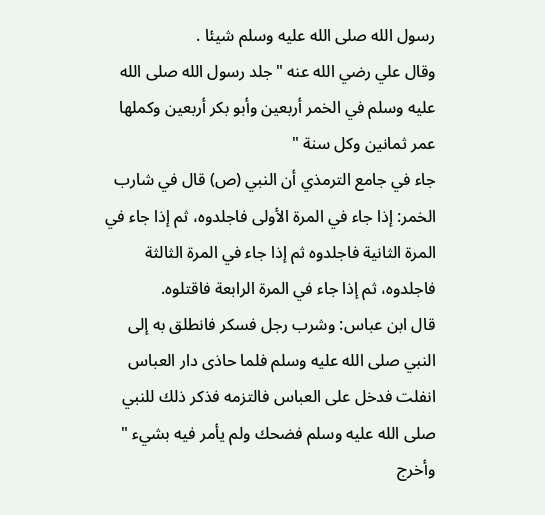رسول الله صلى الله عليه وسلم شيئا .
وقال علي رضي الله عنه "جلد رسول الله صلى الله عليه وسلم في الخمر أربعين وأبو بكر أربعين وكملها عمر ثمانين وكل سنة "
جاء في جامع الترمذي أن النبي (ص) قال في شارب الخمر: إذا جاء في المرة الأولى فاجلدوه، ثم إذا جاء في المرة الثانية فاجلدوه ثم إذا جاء في المرة الثالثة فاجلدوه، ثم إذا جاء في المرة الرابعة فاقتلوه.
قال ابن عباس: وشرب رجل فسكر فانطلق به إلى النبي صلى الله عليه وسلم فلما حاذى دار العباس انفلت فدخل على العباس فالتزمه فذكر ذلك للنبي صلى الله عليه وسلم فضحك ولم يأمر فيه بشيء " وأخرج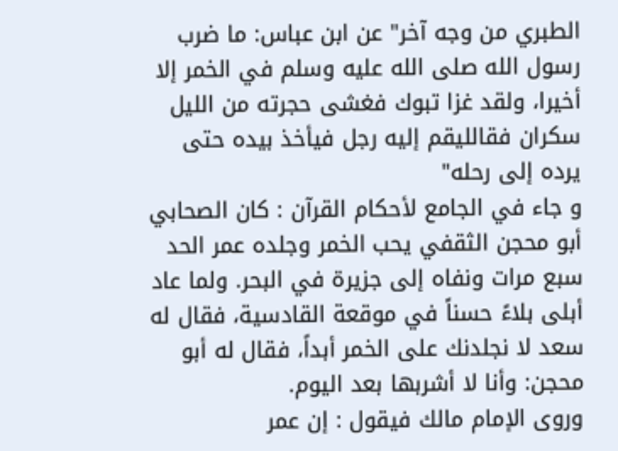الطبري من وجه آخر" عن ابن عباس: ما ضرب رسول الله صلى الله عليه وسلم في الخمر إلا أخيرا، ولقد غزا تبوك فغشى حجرته من الليل سكران فقالليقم إليه رجل فيأخذ بيده حتى يرده إلى رحله"
و جاء في الجامع لأحكام القرآن : كان الصحابي أبو محجن الثقفي يحب الخمر وجلده عمر الحد سبع مرات ونفاه إلى جزيرة في البحر. ولما عاد أبلى بلاءً حسناً في موقعة القادسية، فقال له سعد لا نجلدنك على الخمر أبداً، فقال له أبو محجن: وأنا لا أشربها بعد اليوم.
وروى الإمام مالك فيقول : إن عمر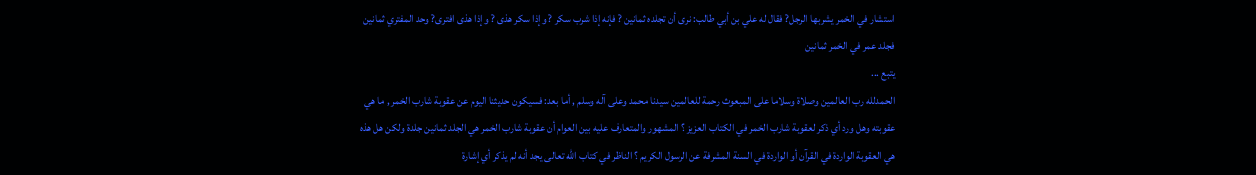استشار في الخمر يشربها الرجل? فقال له علي بن أبي طالب: نرى أن تجلده ثمانين ? فإنه إذا شرب سكر ? وإذا سكر هذى ? وإذا هذى افترى? وحد المفتري ثمانين فجلد عمر في الخمر ثمانين
يتبع ...
الحمدلله رب العالمين وصلاة وسلاما على المبعوث رحمة للعالمين سيدنا محمد وعلى آله وسلم , أما بعد: فسيكون حديثنا اليوم عن عقوبة شارب الخمر , ما هي عقوبته وهل ورد أي ذكر لعقوبة شارب الخمر في الكتاب العزيز ؟ المشهور والمتعارف عليه بين العوام أن عقوبة شارب الخمر هي الجلد ثمانين جلدة ولكن هل هذه هي العقوبة الواردة في القرآن أو الواردة في السنة المشرفة عن الرسول الكريم ؟ الناظر في كتاب الله تعالى يجد أنه لم يذكر أي إشارة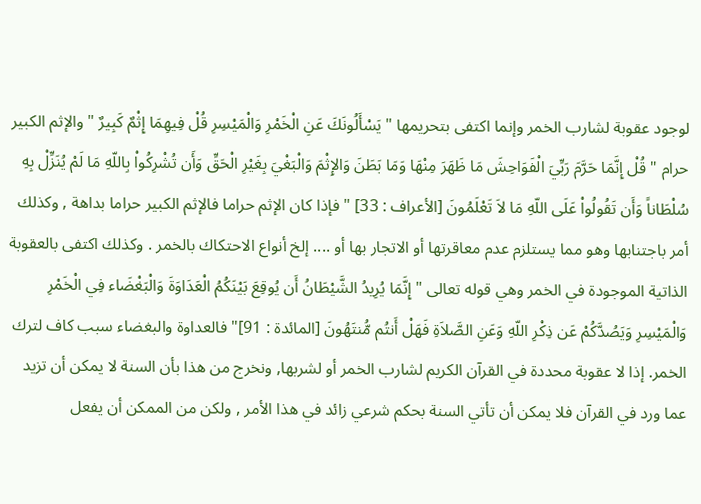لوجود عقوبة لشارب الخمر وإنما اكتفى بتحريمها " يَسْأَلُونَكَ عَنِ الْخَمْرِ وَالْمَيْسِرِ قُلْ فِيهِمَا إِثْمٌ كَبِيرٌ " والإثم الكبير حرام " قُلْ إِنَّمَا حَرَّمَ رَبِّيَ الْفَوَاحِشَ مَا ظَهَرَ مِنْهَا وَمَا بَطَنَ وَالإِثْمَ وَالْبَغْيَ بِغَيْرِ الْحَقِّ وَأَن تُشْرِكُواْ بِاللّهِ مَا لَمْ يُنَزِّلْ بِهِ سُلْطَاناً وَأَن تَقُولُواْ عَلَى اللّهِ مَا لاَ تَعْلَمُونَ [الأعراف : 33] " فإذا كان الإثم حراما فالإثم الكبير حراما بداهة , وكذلك أمر باجتنابها وهو مما يستلزم عدم معاقرتها أو الاتجار بها أو .... إلخ أنواع الاحتكاك بالخمر . وكذلك اكتفى بالعقوبة الذاتية الموجودة في الخمر وهي قوله تعالى " إِنَّمَا يُرِيدُ الشَّيْطَانُ أَن يُوقِعَ بَيْنَكُمُ الْعَدَاوَةَ وَالْبَغْضَاء فِي الْخَمْرِ وَالْمَيْسِرِ وَيَصُدَّكُمْ عَن ذِكْرِ اللّهِ وَعَنِ الصَّلاَةِ فَهَلْ أَنتُم مُّنتَهُونَ [المائدة : 91]" فالعداوة والبغضاء سبب كاف لترك الخمر. إذا لا عقوبة محددة في القرآن الكريم لشارب الخمر أو لشربها, ونخرج من هذا بأن السنة لا يمكن أن تزيد عما ورد في القرآن فلا يمكن أن تأتي السنة بحكم شرعي زائد في هذا الأمر , ولكن من الممكن أن يفعل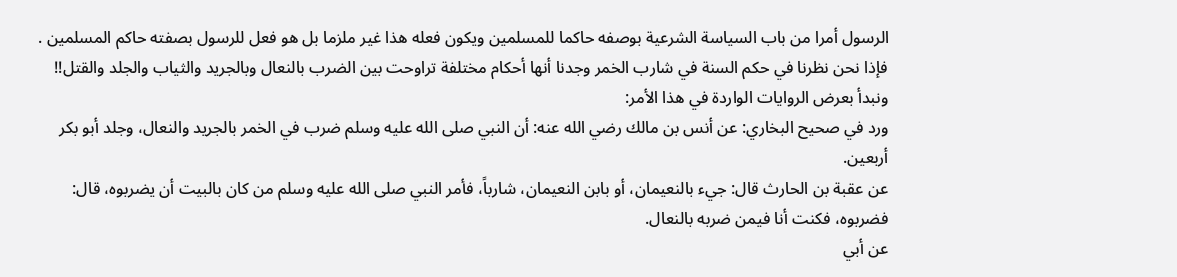الرسول أمرا من باب السياسة الشرعية بوصفه حاكما للمسلمين ويكون فعله هذا غير ملزما بل هو فعل للرسول بصفته حاكم المسلمين . فإذا نحن نظرنا في حكم السنة في شارب الخمر وجدنا أنها أحكام مختلفة تراوحت بين الضرب بالنعال وبالجريد والثياب والجلد والقتل!! ونبدأ بعرض الروايات الواردة في هذا الأمر:
ورد في صحيح البخاري: عن أنس بن مالك رضي الله عنه: أن النبي صلى الله عليه وسلم ضرب في الخمر بالجريد والنعال، وجلد أبو بكر أربعين.
عن عقبة بن الحارث قال: جيء بالنعيمان، أو بابن النعيمان، شارباً، فأمر النبي صلى الله عليه وسلم من كان بالبيت أن يضربوه، قال: فضربوه، فكنت أنا فيمن ضربه بالنعال.
عن أبي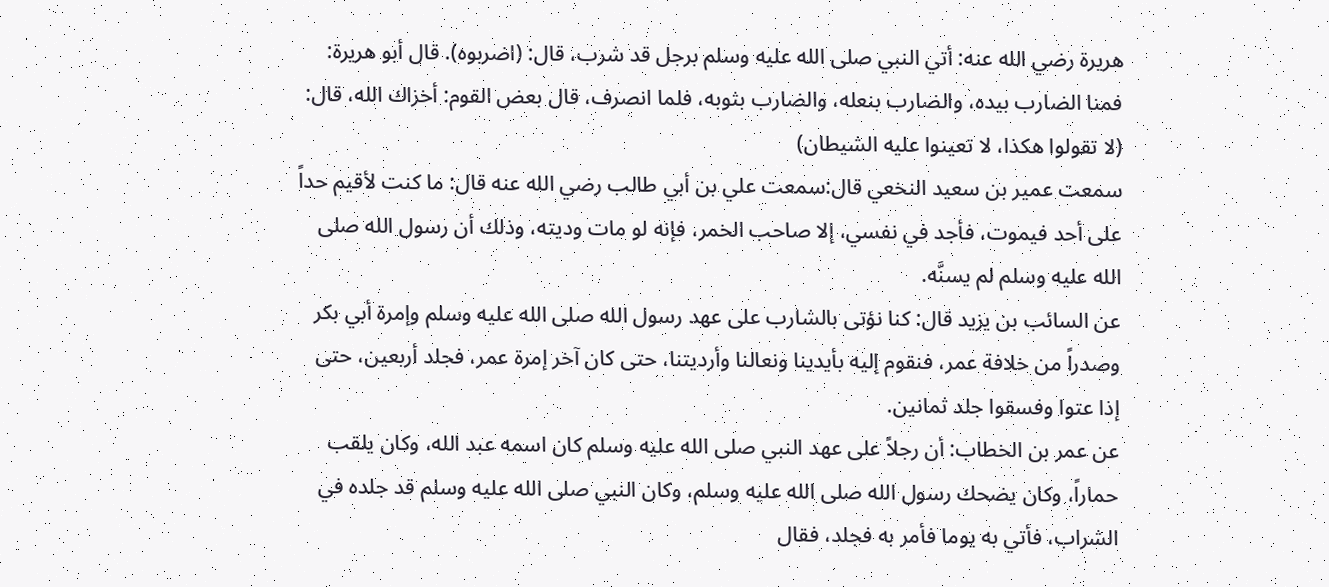هريرة رضي الله عنه: أتي النبي صلى الله عليه وسلم برجل قد شرب، قال: (اضربوه). قال أبو هريرة: فمنا الضارب بيده، والضارب بنعله، والضارب بثوبه، فلما انصرف، قال بعض القوم: أخزاك الله، قال: (لا تقولوا هكذا، لا تعينوا عليه الشيطان)
سمعت عمير بن سعيد النخعي قال:سمعت علي بن أبي طالب رضي الله عنه قال: ما كنت لأقيم حداً على أحد فيموت، فأجد في نفسي، إلا صاحب الخمر، فإنه لو مات وديته، وذلك أن رسول الله صلى الله عليه وسلم لم يسنَّه.
عن السائب بن يزيد قال: كنا نؤتى بالشارب على عهد رسول الله صلى الله عليه وسلم وإمرة أبي بكر وصدراً من خلافة عمر، فنقوم إليه بأيدينا ونعالنا وأرديتنا، حتى كان آخر إمرة عمر، فجلد أربعين، حتى إذا عتوا وفسقوا جلد ثمانين.
عن عمر بن الخطاب: أن رجلاً على عهد النبي صلى الله عليه وسلم كان اسمه عبد الله، وكان يلقب حماراً، وكان يضحك رسول الله صلى الله عليه وسلم، وكان النبي صلى الله عليه وسلم قد جلده في الشراب، فأتي به يوما فأمر به فجلد، فقال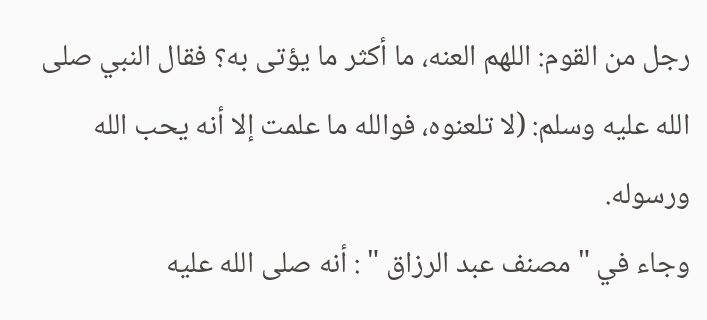رجل من القوم: اللهم العنه، ما أكثر ما يؤتى به؟ فقال النبي صلى الله عليه وسلم: (لا تلعنوه، فوالله ما علمت إلا أنه يحب الله ورسوله.
وجاء في " مصنف عبد الرزاق " : أنه صلى الله عليه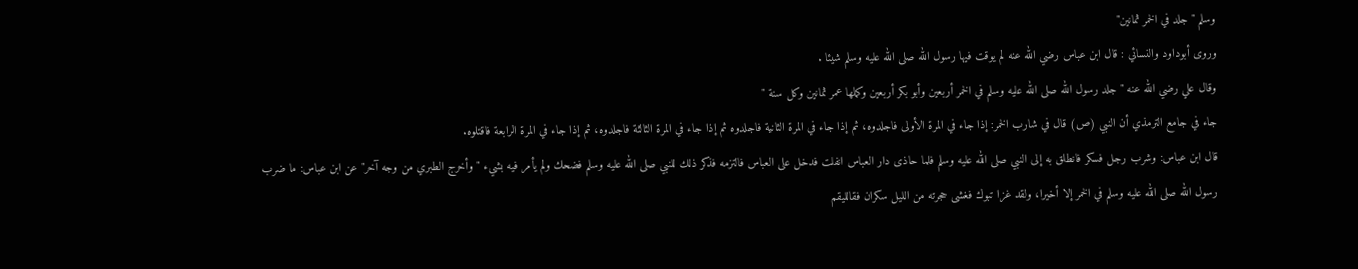وسلم "جلد في الخمر ثمانين"
وروى أبوداود والنسائي : قال ابن عباس رضي الله عنه لم يوقت فيها رسول الله صلى الله عليه وسلم شيئا .
وقال علي رضي الله عنه "جلد رسول الله صلى الله عليه وسلم في الخمر أربعين وأبو بكر أربعين وكملها عمر ثمانين وكل سنة "
جاء في جامع الترمذي أن النبي (ص) قال في شارب الخمر: إذا جاء في المرة الأولى فاجلدوه، ثم إذا جاء في المرة الثانية فاجلدوه ثم إذا جاء في المرة الثالثة فاجلدوه، ثم إذا جاء في المرة الرابعة فاقتلوه.
قال ابن عباس: وشرب رجل فسكر فانطلق به إلى النبي صلى الله عليه وسلم فلما حاذى دار العباس انفلت فدخل على العباس فالتزمه فذكر ذلك للنبي صلى الله عليه وسلم فضحك ولم يأمر فيه بشيء " وأخرج الطبري من وجه آخر" عن ابن عباس: ما ضرب رسول الله صلى الله عليه وسلم في الخمر إلا أخيرا، ولقد غزا تبوك فغشى حجرته من الليل سكران فقالليقم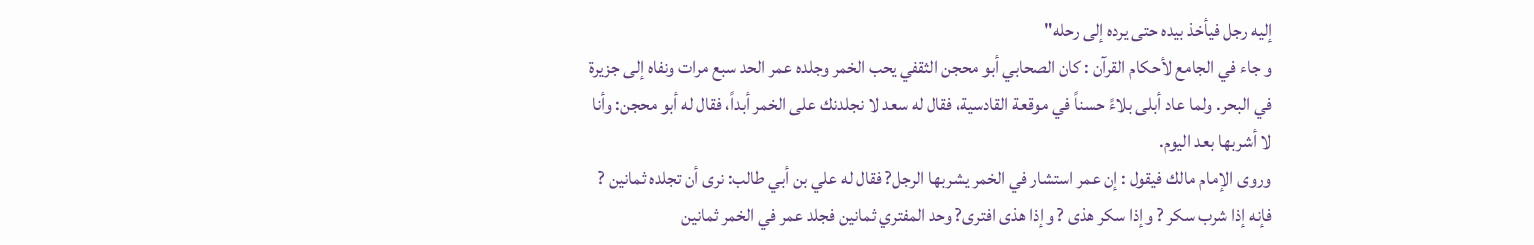إليه رجل فيأخذ بيده حتى يرده إلى رحله"
و جاء في الجامع لأحكام القرآن : كان الصحابي أبو محجن الثقفي يحب الخمر وجلده عمر الحد سبع مرات ونفاه إلى جزيرة في البحر. ولما عاد أبلى بلاءً حسناً في موقعة القادسية، فقال له سعد لا نجلدنك على الخمر أبداً، فقال له أبو محجن: وأنا لا أشربها بعد اليوم.
وروى الإمام مالك فيقول : إن عمر استشار في الخمر يشربها الرجل? فقال له علي بن أبي طالب: نرى أن تجلده ثمانين ? فإنه إذا شرب سكر ? وإذا سكر هذى ? وإذا هذى افترى? وحد المفتري ثمانين فجلد عمر في الخمر ثمانين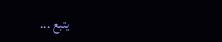يتبع ...